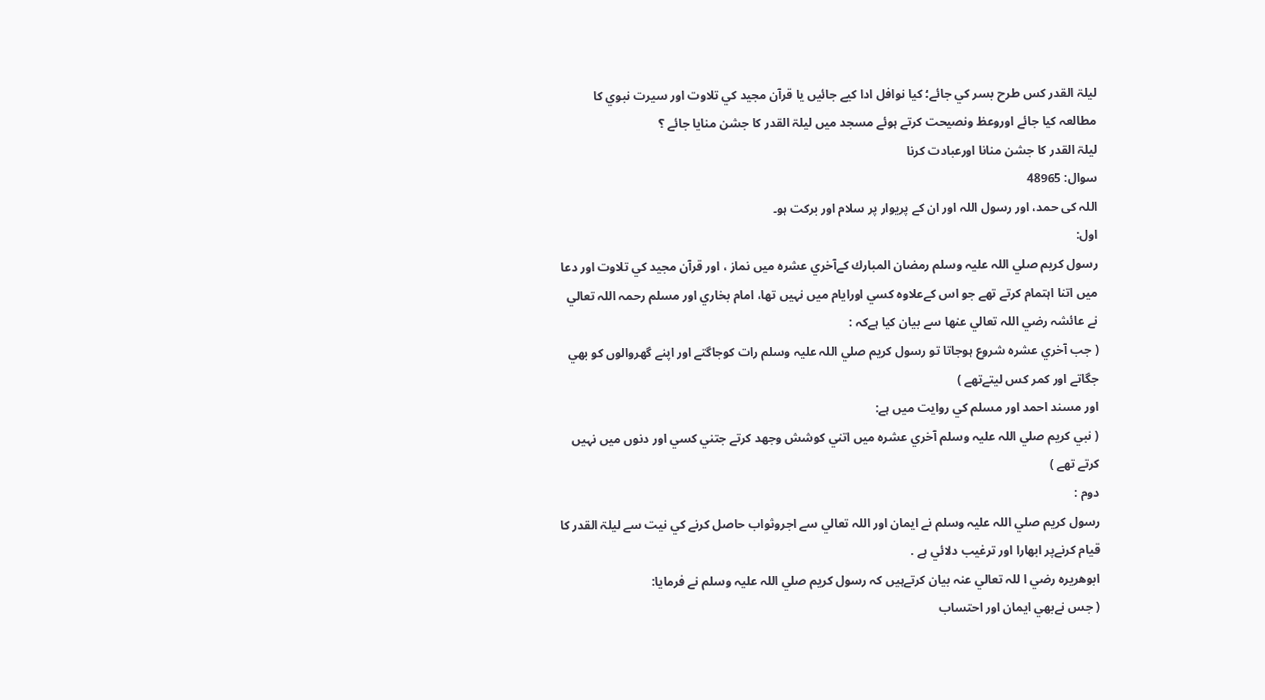ليلۃ القدر كس طرح بسر كي جائے؛ كيا نوافل ادا كيے جائيں يا قرآن مجيد كي تلاوت اور سيرت نبوي كا مطالعہ كيا جائے اوروعظ ونصيحت كرتے ہوئے مسجد ميں ليلۃ القدر كا جشن منايا جائے ؟
ليلۃ القدر كا جشن منانا اورعبادت كرنا
سوال: 48965
اللہ کی حمد، اور رسول اللہ اور ان کے پریوار پر سلام اور برکت ہو۔
اول:
رسول كريم صلي اللہ عليہ وسلم رمضان المبارك كےآخري عشرہ ميں نماز ، اور قرآن مجيد كي تلاوت اور دعا ميں اتنا اہتمام كرتے تھے جو اس كےعلاوہ كسي اورايام ميں نہيں تھا، امام بخاري اور مسلم رحمہ اللہ تعالي نے عائشہ رضي اللہ تعالي عنھا سے بيان كيا ہےكہ :
( جب آخري عشرہ شروع ہوجاتا تو رسول كريم صلي اللہ عليہ وسلم رات كوجاگتے اور اپنے گھروالوں كو بھي جگاتے اور كمر كس ليتےتھے )
اور مسند احمد اور مسلم كي روايت ميں ہے:
( نبي كريم صلي اللہ عليہ وسلم آخري عشرہ ميں اتني كوشش وجھد كرتے جتني كسي اور دنوں ميں نہيں كرتے تھے )
دوم :
رسول كريم صلي اللہ عليہ وسلم نے ايمان اور اللہ تعالي سے اجروثواب حاصل كرنے كي نيت سے ليلۃ القدر كا قيام كرنےپر ابھارا اور ترغيب دلائي ہے .
ابوھريرہ رضي ا للہ تعالي عنہ بيان كرتےہيں كہ رسول كريم صلي اللہ عليہ وسلم نے فرمايا:
( جس نےبھي ايمان اور احتساب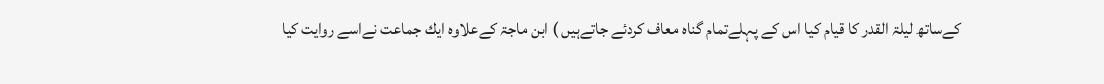كےساتھ ليلۃ القدر كا قيام كيا اس كے پہلےتمام گناہ معاف كردئے جاتےہيں ) ابن ماجۃ كےعلاوہ ايك جماعت نےاسے روايت كيا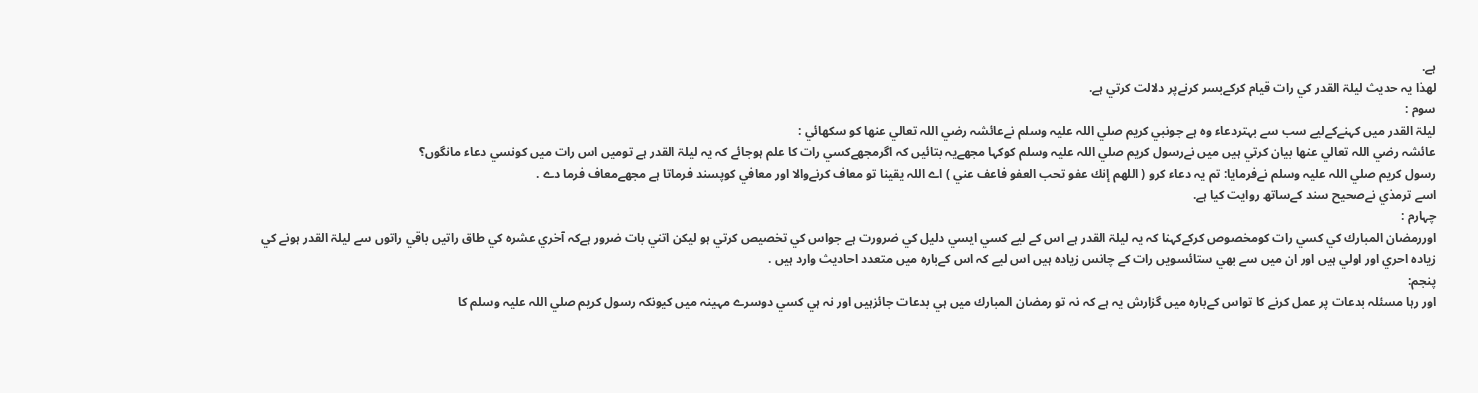ہے.
لھذا يہ حديث ليلۃ القدر كي رات قيام كركےبسر كرنےپر دلالت كرتي ہے.
سوم :
ليلۃ القدر ميں كہنےكےليے سب سے بہتردعاء وہ ہے جونبي كريم صلي اللہ عليہ وسلم نےعائشہ رضي اللہ تعالي عنھا كو سكھائي :
عائشہ رضي اللہ تعالي عنھا بيان كرتي ہيں ميں نےرسول كريم صلي اللہ عليہ وسلم كوكہا مجھےيہ بتائيں كہ اگرمجھےكسي رات كا علم ہوجائے كہ يہ ليلۃ القدر ہے توميں اس رات ميں كونسي دعاء مانگوں؟
رسول كريم صلي اللہ عليہ وسلم نےفرمايا: تم يہ دعاء كرو ( اللهم إنك عفو تحب العفو فاعف عني ) اے اللہ يقينا تو معاف كرنےوالا اور معافي كوپسند فرماتا ہے مجھےمعاف فرما دے .
اسے ترمذي نےصحيح سند كےساتھ روايت كيا ہے.
چہارم :
اوررمضان المبارك كي كسي رات كومخصوص كركےكہنا كہ يہ ليلۃ القدر ہے اس كے ليے كسي ايسي دليل كي ضرورت ہے جواس كي تخصيص كرتي ہو ليكن اتني بات ضرور ہےكہ آخري عشرہ كي طاق راتيں باقي راتوں سے ليلۃ القدر ہونے كي زيادہ احري اور اولي ہيں اور ان ميں سے بھي ستائسويں رات كے چانس زيادہ ہيں اس ليے كہ اس كےبارہ ميں متعدد احاديث وارد ہيں .
پنجم:
اور رہا مسئلہ بدعات پر عمل كرنے كا تواس كےبارہ ميں گزارش يہ ہے كہ نہ تو رمضان المبارك ميں ہي بدعات جائزہيں اور نہ ہي كسي دوسرے مہينہ ميں كيونكہ رسول كريم صلي اللہ عليہ وسلم كا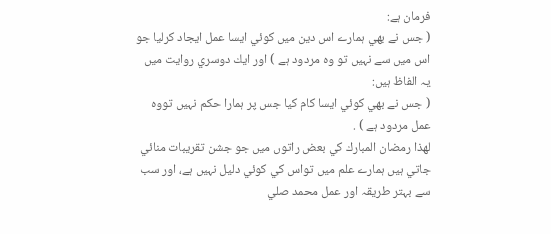فرمان ہے:
( جس نے بھي ہمارے اس دين ميں كوئي ايسا عمل ايجاد كرليا جو اس ميں سے نہيں تو وہ مردود ہے ) اور ايك دوسري روايت ميں يہ الفاظ ہيں:
( جس نے بھي كوئي ايسا كام كيا جس پر ہمارا حكم نہيں تووہ عمل مردود ہے ) .
لھذا رمضان المبارك كي بعض راتوں ميں جو جشن تقريبات منائي جاتي ہيں ہمارے علم ميں تواس كي كوئي دليل نہيں ہے، اور سب سے بہتر طريقہ اور عمل محمد صلي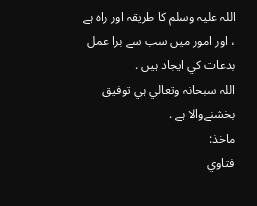اللہ عليہ وسلم كا طريقہ اور راہ ہے ، اور امور ميں سب سے برا عمل بدعات كي ايجاد ہيں .
اللہ سبحانہ وتعالي ہي توفيق بخشنےوالا ہے .
ماخذ:
فتاوي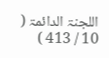اللجنۃ الدائمۃ ( 10 / 413 )